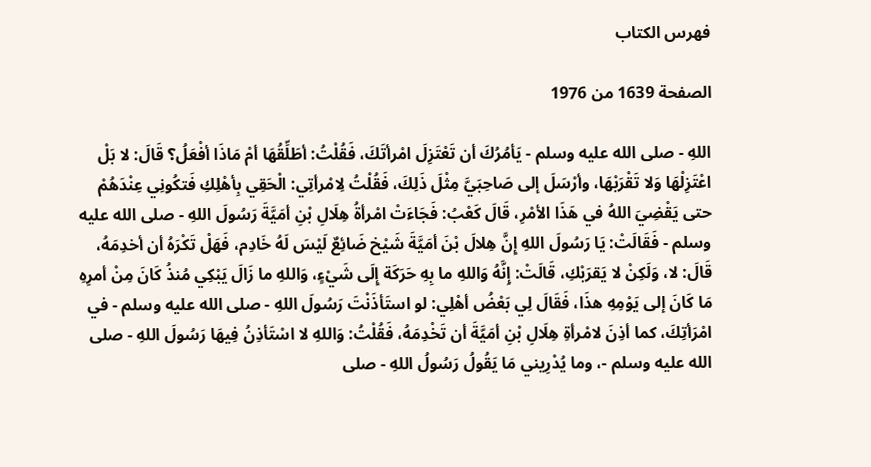فهرس الكتاب

الصفحة 1639 من 1976

اللهِ - صلى الله عليه وسلم - يَأمُرُكَ أن تَعْتَزِلَ امْرأتَكَ، فَقُلْتُ: أطَلِّقُهَا أمْ مَاذَا أفْعَلُ؟ قَالَ: لا بَلْ اعْتَزِلْهَا وَلا تَقْرَبْهَا، وأرْسَلَ إلى صَاحِبَيَّ مِثْلَ ذَلِكَ، فَقُلْتُ لِامْرأتِي: الْحَقِي بِأهْلِكِ فَتكُونِي عِنْدَهُمْ حتى يَقْضِيَ اللهُ في هَذَا الأمْرِ، قَالَ كَعْبُ: فَجَاءَتْ امْرأةُ هِلَالِ بْنِ أمَيَّةَ رَسُولَ اللهِ - صلى الله عليه وسلم - فَقَالَتْ: يَا رَسُولَ اللهِ إِنَّ هِلالَ بْنَ أمَيَّةَ شَيْخ ضَائِعٌ لَيْسَ لَهُ خَادِم، فَهَلْ تَكْرَهُ أن أخدِمَهُ، قَالَ: لا، وَلَكِنْ لا يَقرَبْكِ، قَالَتْ: إِنَّهُ وَاللهِ ما بِهِ حَرَكَة إِلَى شَيْءٍ، وَاللهِ ما زَالَ يَبْكِي مُنذُ كَانَ مِنْ أمرِهِ مَا كَانَ إلى يَوْمِهِ هذَا، فَقَالَ لِي بَعْضُ أهْلِي: لو استَأذَنْتَ رَسُولَ اللهِ - صلى الله عليه وسلم - في امْرَأتِكَ، كما أذِنَ لامْرأةِ هِلَالِ بْنِ أمَيَّةَ أن تَخْدِمَهُ، فَقُلْتُ: وَاللهِ لا اسْتَأذِنُ فِيهَا رَسُولَ اللهِ - صلى الله عليه وسلم -، وما يُدْرِيني مَا يَقُولُ رَسُولُ اللهِ - صلى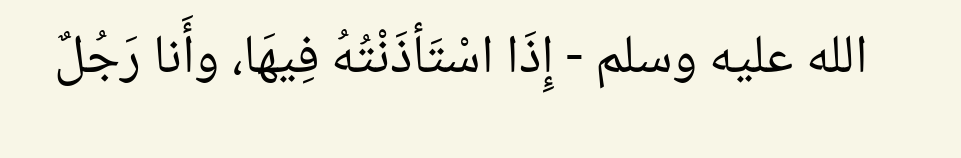الله عليه وسلم - إِذَا اسْتَأذَنْتُهُ فِيهَا، وأَنا رَجُلٌ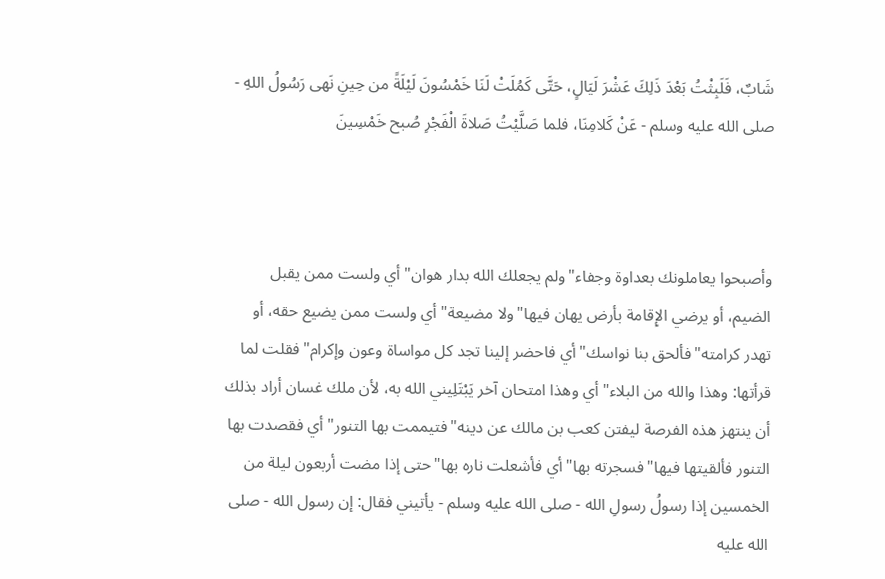شَابٌ، فَلَبِثْتُ بَعْدَ ذَلِكَ عَشْرَ لَيَالٍ، حَتَّى كَمُلَتْ لَنَا خَمْسُونَ لَيْلَةً من حِينِ نَهى رَسُولُ اللهِ - صلى الله عليه وسلم - عَنْ كَلامِنَا، فلما صَلَّيْتُ صَلاةَ الْفَجْرِ صُبح خَمْسِينَ



وأصبحوا يعاملونك بعداوة وجفاء"ولم يجعلك الله بدار هوان"أي ولست ممن يقبل الضيم، أو يرضي الإِقامة بأرض يهان فيها"ولا مضيعة"أي ولست ممن يضيع حقه، أو تهدر كرامته"فألحق بنا نواسك"أي فاحضر إلينا تجد كل مواساة وعون وإكرام"فقلت لما قرأتها: وهذا والله من البلاء"أي وهذا امتحان آخر يَبْتَلِيني الله به، لأن ملك غسان أراد بذلك أن ينتهز هذه الفرصة ليفتن كعب بن مالك عن دينه"فتيممت بها التنور"أي فقصدت بها التنور فألقيتها فيها"فسجرته بها"أي فأشعلت ناره بها"حتى إذا مضت أربعون ليلة من الخمسين إذا رسولُ رسولِ الله - صلى الله عليه وسلم - يأتيني فقال: إن رسول الله - صلى الله عليه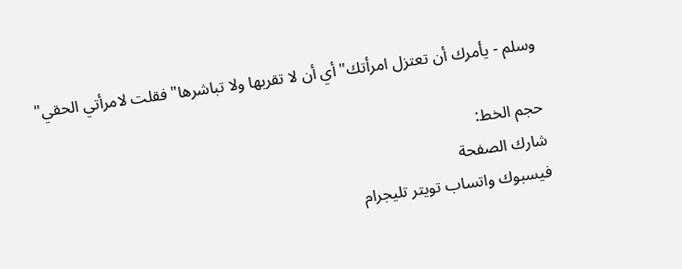وسلم - يأمرك أن تعتزل امرأتك"أي أن لا تقربها ولا تباشرها"فقلت لامرأتي الحقي"

حجم الخط:
شارك الصفحة
فيسبوك واتساب تويتر تليجرام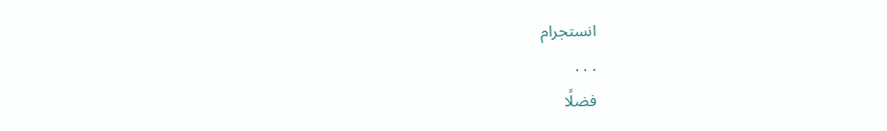انستجرام
. . .
فضلًا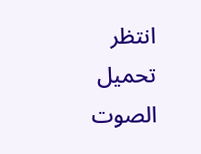انتظر تحميل الصوت